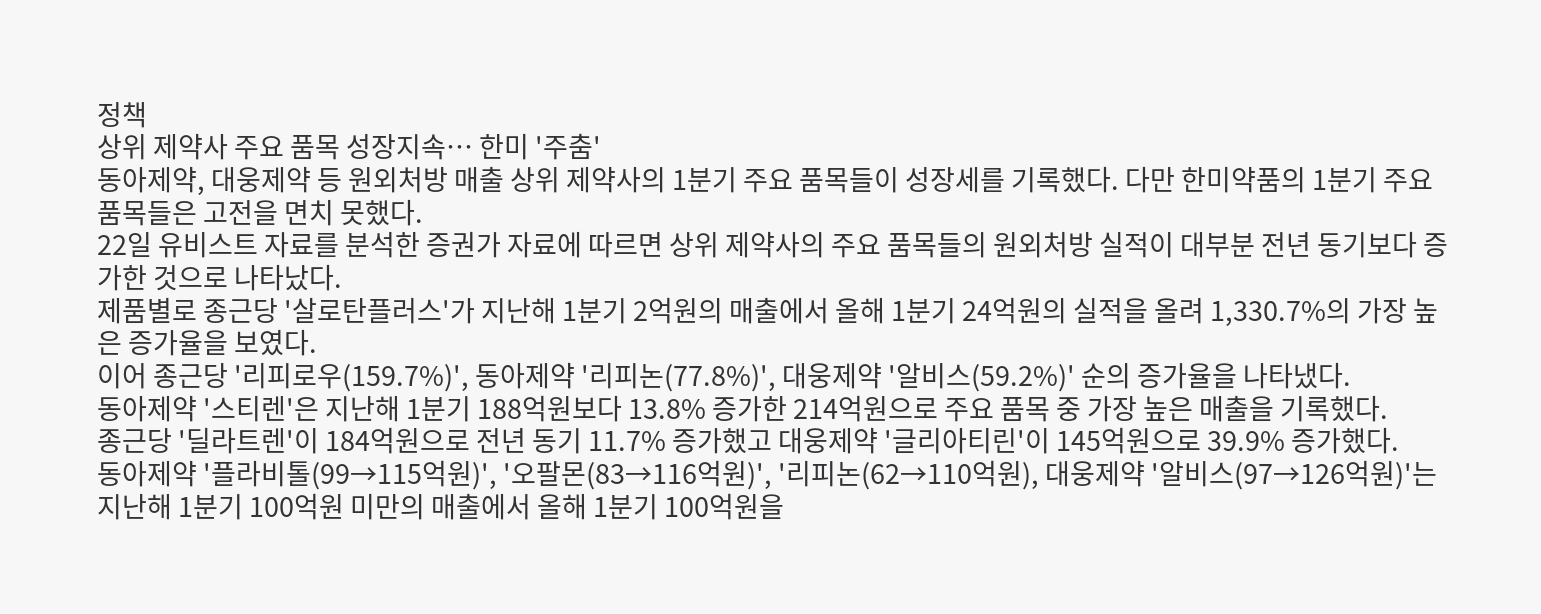정책
상위 제약사 주요 품목 성장지속… 한미 '주춤'
동아제약, 대웅제약 등 원외처방 매출 상위 제약사의 1분기 주요 품목들이 성장세를 기록했다. 다만 한미약품의 1분기 주요 품목들은 고전을 면치 못했다.
22일 유비스트 자료를 분석한 증권가 자료에 따르면 상위 제약사의 주요 품목들의 원외처방 실적이 대부분 전년 동기보다 증가한 것으로 나타났다.
제품별로 종근당 '살로탄플러스'가 지난해 1분기 2억원의 매출에서 올해 1분기 24억원의 실적을 올려 1,330.7%의 가장 높은 증가율을 보였다.
이어 종근당 '리피로우(159.7%)', 동아제약 '리피논(77.8%)', 대웅제약 '알비스(59.2%)' 순의 증가율을 나타냈다.
동아제약 '스티렌'은 지난해 1분기 188억원보다 13.8% 증가한 214억원으로 주요 품목 중 가장 높은 매출을 기록했다.
종근당 '딜라트렌'이 184억원으로 전년 동기 11.7% 증가했고 대웅제약 '글리아티린'이 145억원으로 39.9% 증가했다.
동아제약 '플라비톨(99→115억원)', '오팔몬(83→116억원)', '리피논(62→110억원), 대웅제약 '알비스(97→126억원)'는 지난해 1분기 100억원 미만의 매출에서 올해 1분기 100억원을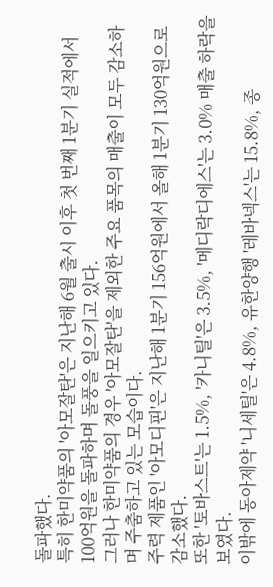돌파했다.
특히 한미약품의 '아모잘탄'은 지난해 6월 출시 이후 첫 번째 1분기 실적에서 100억원을 돌파하며 돌풍을 일으키고 있다.
그러나 한미약품의 경우 '아모잘탄'을 제외한 주요 품목의 매출이 모두 감소하며 주춤하고 있는 모습이다.
주력 제품인 '아모디핀'은 지난해 1분기 156억원에서 올해 1분기 130억원으로 감소했다.
또한 '토바스트'는 1.5%, '카니틸'은 3.5%, '메디락디에스'는 3.0% 매출 하락을 보였다.
이밖에 동아제약 '니세틸'은 4.8%, 유한양행 '레바넥스'는 15.8%, 종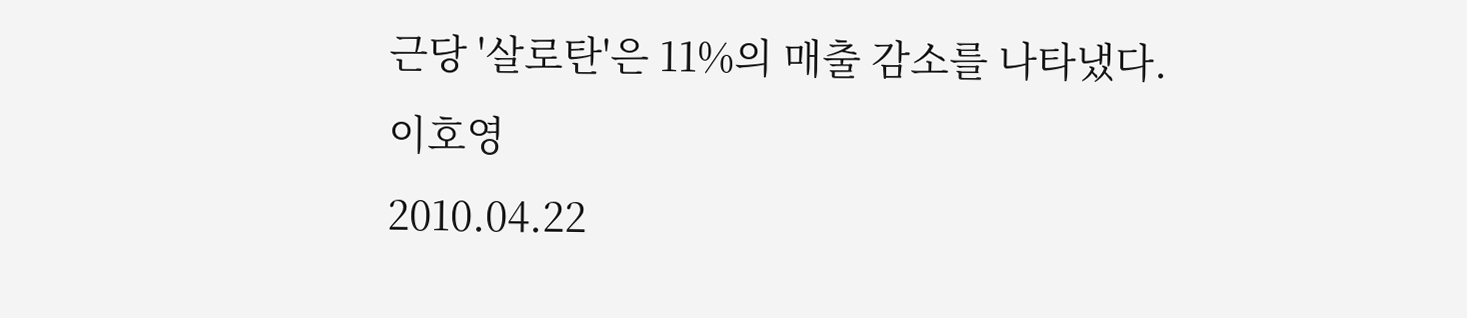근당 '살로탄'은 11%의 매출 감소를 나타냈다.
이호영
2010.04.22